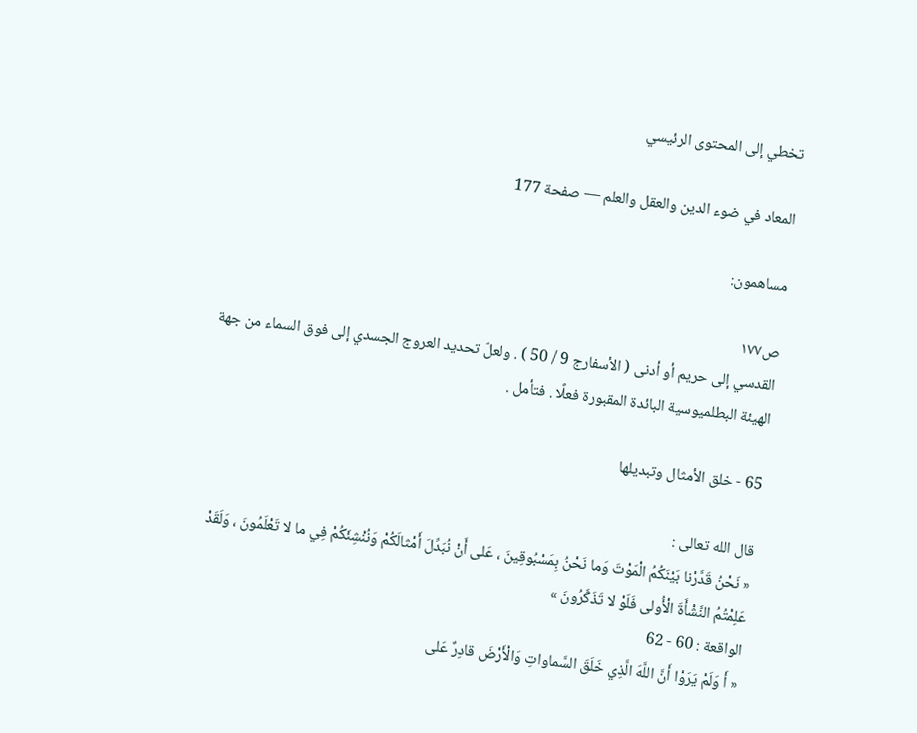تخطي إلى المحتوى الرئيسي

المعاد في ضوء الدين والعقل والعلم — صفحة 177

مساهمون:

ص١٧٧
القدسي إلى حريم أو أدنى ( الأسفارج 9 / 50 ) . ولعلّ تحديد العروج الجسدي إلى فوق السماء من جهة الهيئة البطلميوسية البائدة المقبورة فعلًا . فتأمل .

65 - خلق الأمثال وتبديلها

قال الله تعالى :
« نَحْنُ قَدَّرْنا بَيْنَكُمُ الْمَوْتَ وَما نَحْنُ بِمَسْبُوقِينَ ، عَلى أَنْ نُبَدِّلَ أَمْثالَكُمْ وَنُنْشِئَكُمْ فِي ما لا تَعْلَمُونَ ، وَلَقَدْ عَلِمْتُمُ النَّشْأَةَ الْأُولى فَلَوْ لا تَذَكَّرُونَ »
الواقعة : 60 - 62
« أَ وَلَمْ يَرَوْا أَنَّ اللَّهَ الَّذِي خَلَقَ السَّماواتِ وَالْأَرْضَ قادِرٌ عَلى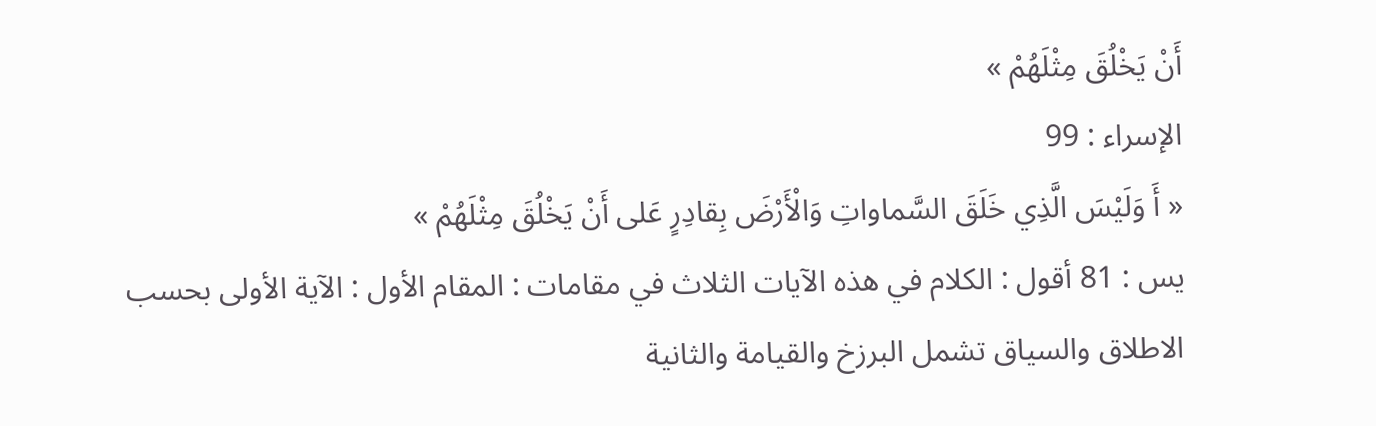أَنْ يَخْلُقَ مِثْلَهُمْ »
الإسراء : 99
« أَ وَلَيْسَ الَّذِي خَلَقَ السَّماواتِ وَالْأَرْضَ بِقادِرٍ عَلى أَنْ يَخْلُقَ مِثْلَهُمْ »
يس : 81 أقول : الكلام في هذه الآيات الثلاث في مقامات : المقام الأول : الآية الأولى بحسب الاطلاق والسياق تشمل البرزخ والقيامة والثانية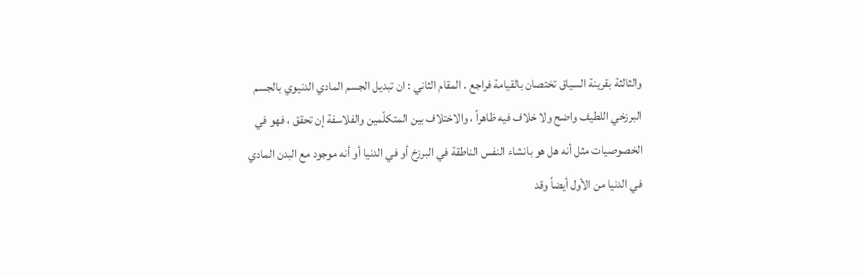والثالثة بقرينة السياق تختصان بالقيامة فراجع . المقام الثاني : ان تبديل الجسم المادي الدنيوي بالجسم البرزخي اللطيف واضح ولا خلاف فيه ظاهراً ، والاختلاف بين المتكلّمين والفلاسفة إن تحقق ، فهو في الخصوصيات مثل أنه هل هو بانشاء النفس الناطقة في البرزخ أو في الدنيا أو أنه موجود مع البدن المادي في الدنيا من الأول أيضاً وقد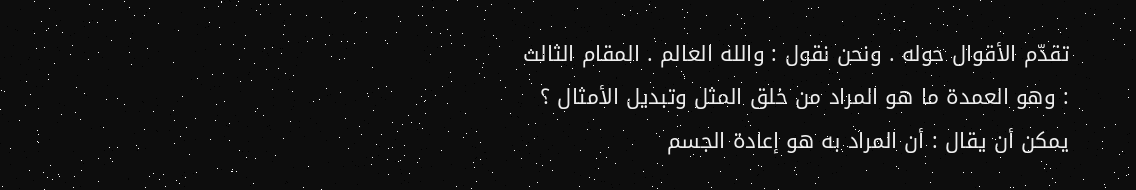تقدّم الأقوال حوله . ونحن نقول : والله العالم . المقام الثالث : وهو العمدة ما هو المراد من خلق المثل وتبديل الأمثال ؟ يمكن أن يقال : أن المراد به هو إعادة الجسم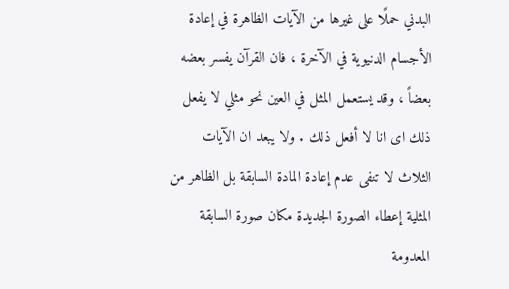البدني حملًا على غيرها من الآيات الظاهرة في إعادة الأجسام الدنيوية في الآخرة ، فان القرآن يفسر بعضه بعضاً ، وقد يستعمل المثل في العين نحو مثلي لا يفعل ذلك اى انا لا أفعل ذلك . ولا يبعد ان الآيات الثلاث لا تنفى عدم إعادة المادة السابقة بل الظاهر من المثلية إعطاء الصورة الجديدة مكان صورة السابقة المعدومة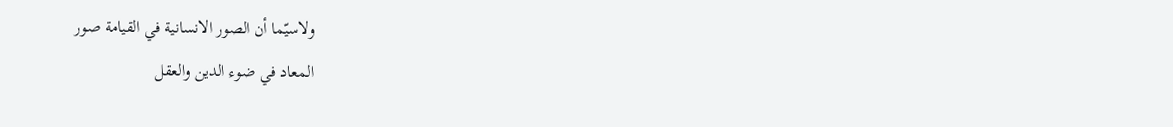ولاسيّما أن الصور الانسانية في القيامة صور
المعاد في ضوء الدين والعقل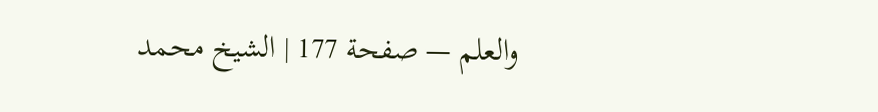والعلم — صفحة 177 | الشيخ محمد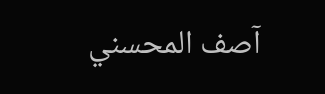آصف المحسني